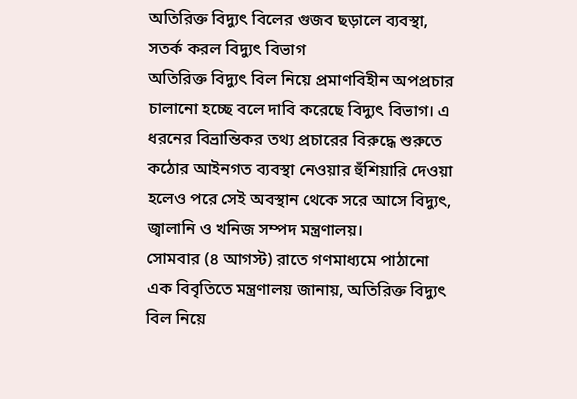অতিরিক্ত বিদ্যুৎ বিলের গুজব ছড়ালে ব্যবস্থা, সতর্ক করল বিদ্যুৎ বিভাগ
অতিরিক্ত বিদ্যুৎ বিল নিয়ে প্রমাণবিহীন অপপ্রচার চালানো হচ্ছে বলে দাবি করেছে বিদ্যুৎ বিভাগ। এ ধরনের বিভ্রান্তিকর তথ্য প্রচারের বিরুদ্ধে শুরুতে কঠোর আইনগত ব্যবস্থা নেওয়ার হুঁশিয়ারি দেওয়া হলেও পরে সেই অবস্থান থেকে সরে আসে বিদ্যুৎ, জ্বালানি ও খনিজ সম্পদ মন্ত্রণালয়।
সোমবার (৪ আগস্ট) রাতে গণমাধ্যমে পাঠানো এক বিবৃতিতে মন্ত্রণালয় জানায়, অতিরিক্ত বিদ্যুৎ বিল নিয়ে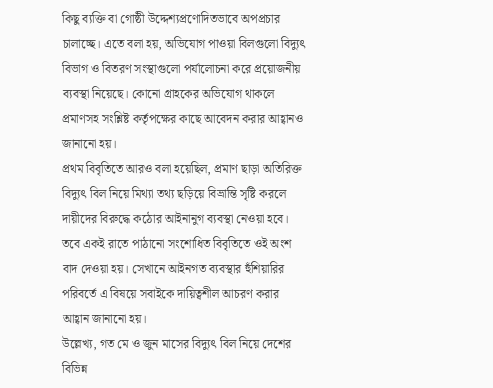কিছু ব্যক্তি বা গোষ্ঠী উদ্দেশ্যপ্রণোদিতভাবে অপপ্রচার চালাচ্ছে। এতে বলা হয়, অভিযোগ পাওয়া বিলগুলো বিদ্যুৎ বিভাগ ও বিতরণ সংস্থাগুলো পর্যালোচনা করে প্রয়োজনীয় ব্যবস্থা নিয়েছে। কোনো গ্রাহকের অভিযোগ থাকলে প্রমাণসহ সংশ্লিষ্ট কর্তৃপক্ষের কাছে আবেদন করার আহ্বানও জানানো হয়।
প্রথম বিবৃতিতে আরও বলা হয়েছিল, প্রমাণ ছাড়া অতিরিক্ত বিদ্যুৎ বিল নিয়ে মিথ্যা তথ্য ছড়িয়ে বিভ্রান্তি সৃষ্টি করলে দায়ীদের বিরুদ্ধে কঠোর আইনানুগ ব্যবস্থা নেওয়া হবে। তবে একই রাতে পাঠানো সংশোধিত বিবৃতিতে ওই অংশ বাদ দেওয়া হয়। সেখানে আইনগত ব্যবস্থার হুঁশিয়ারির পরিবর্তে এ বিষয়ে সবাইকে দায়িত্বশীল আচরণ করার আহ্বান জানানো হয়।
উল্লেখ্য, গত মে ও জুন মাসের বিদ্যুৎ বিল নিয়ে দেশের বিভিন্ন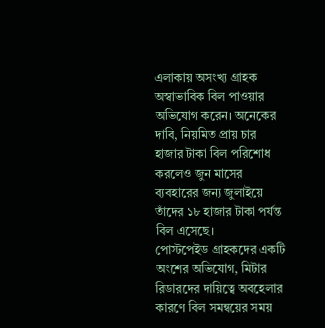এলাকায় অসংখ্য গ্রাহক অস্বাভাবিক বিল পাওয়ার অভিযোগ করেন। অনেকের দাবি, নিয়মিত প্রায় চার হাজার টাকা বিল পরিশোধ করলেও জুন মাসের ব্যবহারের জন্য জুলাইয়ে তাঁদের ১৮ হাজার টাকা পর্যন্ত বিল এসেছে।
পোস্টপেইড গ্রাহকদের একটি অংশের অভিযোগ, মিটার রিডারদের দায়িত্বে অবহেলার কারণে বিল সমন্বয়ের সময়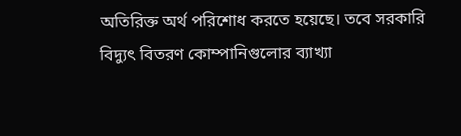অতিরিক্ত অর্থ পরিশোধ করতে হয়েছে। তবে সরকারি বিদ্যুৎ বিতরণ কোম্পানিগুলোর ব্যাখ্যা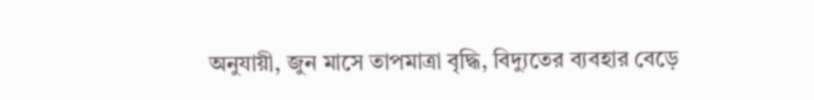অনুযায়ী, জুন মাসে তাপমাত্রা বৃদ্ধি, বিদ্যুতের ব্যবহার বেড়ে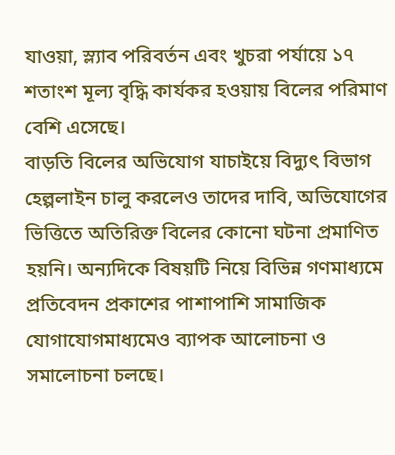যাওয়া, স্ল্যাব পরিবর্তন এবং খুচরা পর্যায়ে ১৭ শতাংশ মূল্য বৃদ্ধি কার্যকর হওয়ায় বিলের পরিমাণ বেশি এসেছে।
বাড়তি বিলের অভিযোগ যাচাইয়ে বিদ্যুৎ বিভাগ হেল্পলাইন চালু করলেও তাদের দাবি, অভিযোগের ভিত্তিতে অতিরিক্ত বিলের কোনো ঘটনা প্রমাণিত হয়নি। অন্যদিকে বিষয়টি নিয়ে বিভিন্ন গণমাধ্যমে প্রতিবেদন প্রকাশের পাশাপাশি সামাজিক যোগাযোগমাধ্যমেও ব্যাপক আলোচনা ও সমালোচনা চলছে।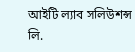আইটি ল্যাব সলিউশন্স লি.